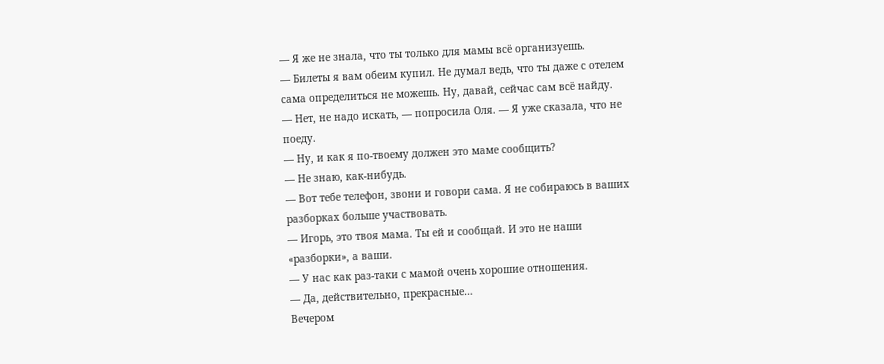— Я же не знала, что ты только для мамы всё организуешь.
— Билеты я вам обеим купил. Не думал ведь, что ты даже с отелем сама определиться не можешь. Ну, давай, сейчас сам всё найду.
— Нет, не надо искать, — попросила Оля. — Я уже сказала, что не поеду.
— Ну, и как я по-твоему должен это маме сообщить?
— Не знаю, как-нибудь.
— Вот тебе телефон, звони и говори сама. Я не собираюсь в ваших разборках больше участвовать.
— Игорь, это твоя мама. Ты ей и сообщай. И это не наши «разборки», а ваши.
— У нас как раз-таки с мамой очень хорошие отношения.
— Да, действительно, прекрасные…
Вечером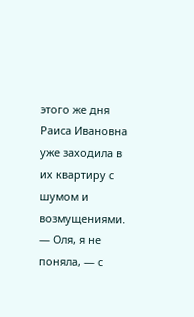этого же дня Раиса Ивановна уже заходила в их квартиру с шумом и возмущениями.
— Оля, я не поняла, — с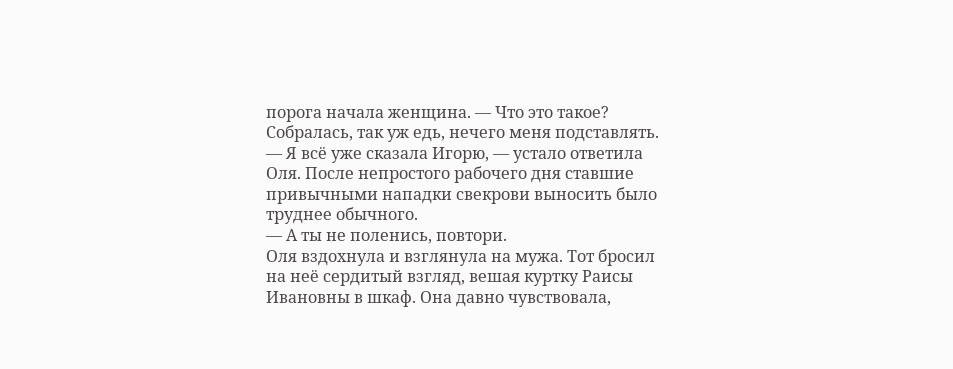порога начала женщина. — Что это такое? Собралась, так уж едь, нечего меня подставлять.
— Я всё уже сказала Игорю, — устало ответила Оля. После непростого рабочего дня ставшие привычными нападки свекрови выносить было труднее обычного.
— А ты не поленись, повтори.
Оля вздохнула и взглянула на мужа. Тот бросил на неё сердитый взгляд, вешая куртку Раисы Ивановны в шкаф. Она давно чувствовала,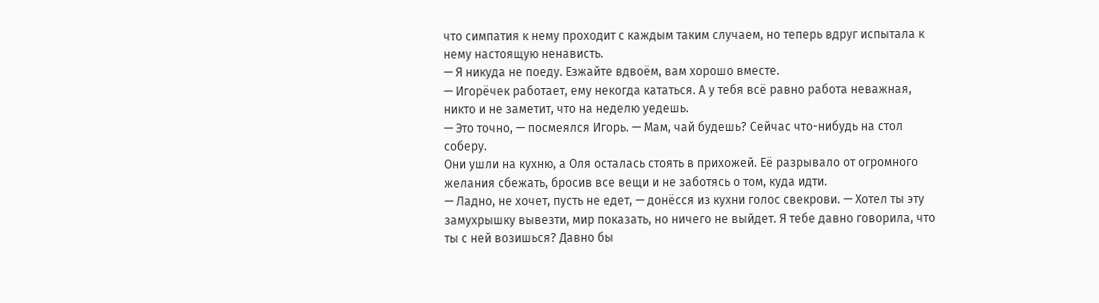что симпатия к нему проходит с каждым таким случаем, но теперь вдруг испытала к нему настоящую ненависть.
— Я никуда не поеду. Езжайте вдвоём, вам хорошо вместе.
— Игорёчек работает, ему некогда кататься. А у тебя всё равно работа неважная, никто и не заметит, что на неделю уедешь.
— Это точно, — посмеялся Игорь. — Мам, чай будешь? Сейчас что-нибудь на стол соберу.
Они ушли на кухню, а Оля осталась стоять в прихожей. Её разрывало от огромного желания сбежать, бросив все вещи и не заботясь о том, куда идти.
— Ладно, не хочет, пусть не едет, — донёсся из кухни голос свекрови. — Хотел ты эту замухрышку вывезти, мир показать, но ничего не выйдет. Я тебе давно говорила, что ты с ней возишься? Давно бы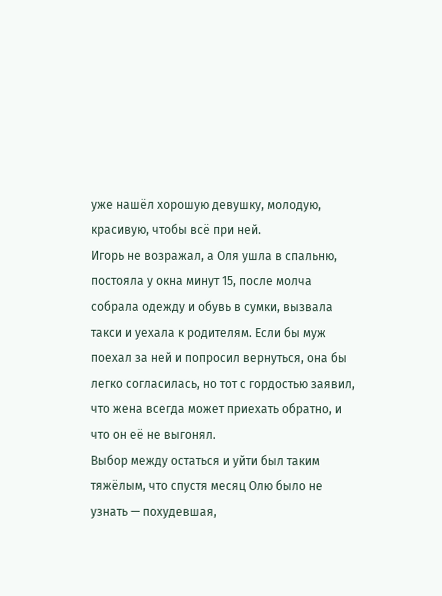уже нашёл хорошую девушку, молодую, красивую, чтобы всё при ней.
Игорь не возражал, а Оля ушла в спальню, постояла у окна минут 15, после молча собрала одежду и обувь в сумки, вызвала такси и уехала к родителям. Если бы муж поехал за ней и попросил вернуться, она бы легко согласилась, но тот с гордостью заявил, что жена всегда может приехать обратно, и что он её не выгонял.
Выбор между остаться и уйти был таким тяжёлым, что спустя месяц Олю было не узнать — похудевшая,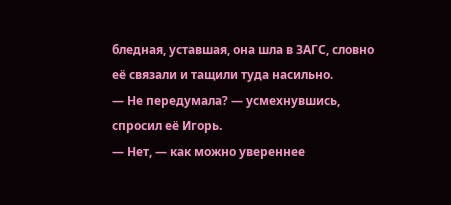бледная, уставшая, она шла в ЗАГС, словно её связали и тащили туда насильно.
— Не передумала? — усмехнувшись, спросил её Игорь.
— Нет, — как можно увереннее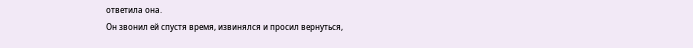ответила она.
Он звонил ей спустя время, извинялся и просил вернуться,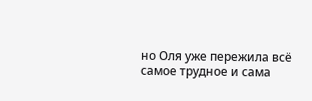но Оля уже пережила всё самое трудное и сама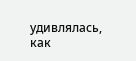удивлялась, как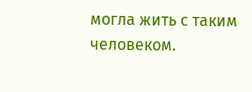могла жить с таким человеком.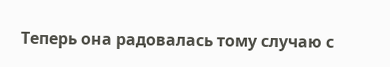Теперь она радовалась тому случаю с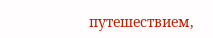путешествием,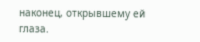наконец, открывшему ей глаза.